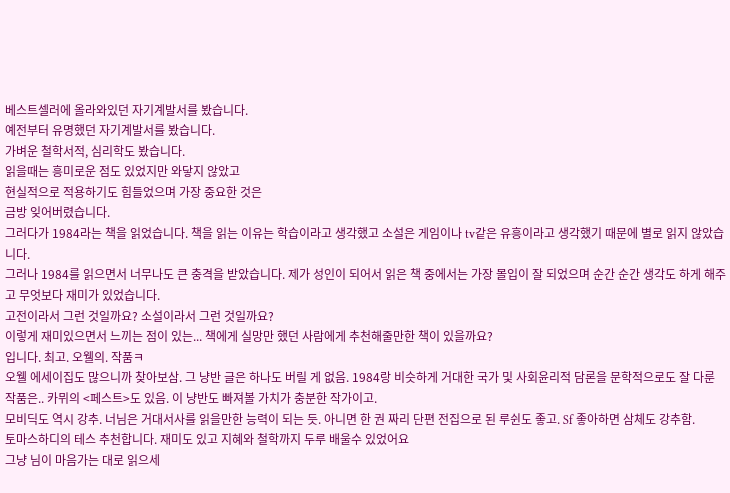베스트셀러에 올라와있던 자기계발서를 봤습니다.
예전부터 유명했던 자기계발서를 봤습니다.
가벼운 철학서적, 심리학도 봤습니다.
읽을때는 흥미로운 점도 있었지만 와닿지 않았고
현실적으로 적용하기도 힘들었으며 가장 중요한 것은
금방 잊어버렸습니다.
그러다가 1984라는 책을 읽었습니다. 책을 읽는 이유는 학습이라고 생각했고 소설은 게임이나 tv같은 유흥이라고 생각했기 때문에 별로 읽지 않았습니다.
그러나 1984를 읽으면서 너무나도 큰 충격을 받았습니다. 제가 성인이 되어서 읽은 책 중에서는 가장 몰입이 잘 되었으며 순간 순간 생각도 하게 해주고 무엇보다 재미가 있었습니다.
고전이라서 그런 것일까요? 소설이라서 그런 것일까요?
이렇게 재미있으면서 느끼는 점이 있는... 책에게 실망만 했던 사람에게 추천해줄만한 책이 있을까요?
입니다. 최고. 오웰의. 작품ㅋ
오웰 에세이집도 많으니까 찾아보삼. 그 냥반 글은 하나도 버릴 게 없음. 1984랑 비슷하게 거대한 국가 및 사회윤리적 담론을 문학적으로도 잘 다룬 작품은.. 카뮈의 <페스트>도 있음. 이 냥반도 빠져볼 가치가 충분한 작가이고.
모비딕도 역시 강추. 너님은 거대서사를 읽을만한 능력이 되는 듯. 아니면 한 권 짜리 단편 전집으로 된 루쉰도 좋고. Sf 좋아하면 삼체도 강추함.
토마스하디의 테스 추천합니다. 재미도 있고 지혜와 철학까지 두루 배울수 있었어요
그냥 님이 마음가는 대로 읽으세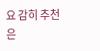요 감히 추천은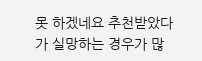못 하겠네요 추천받았다가 실망하는 경우가 많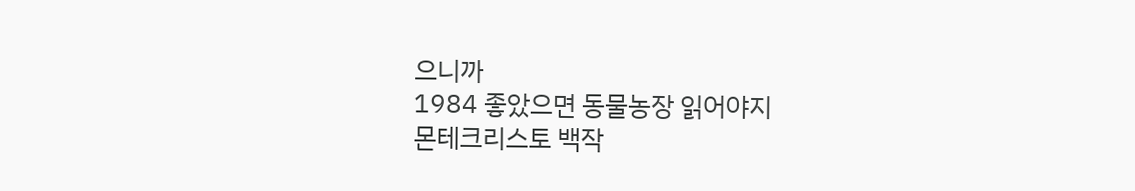으니까
1984 좋았으면 동물농장 읽어야지
몬테크리스토 백작